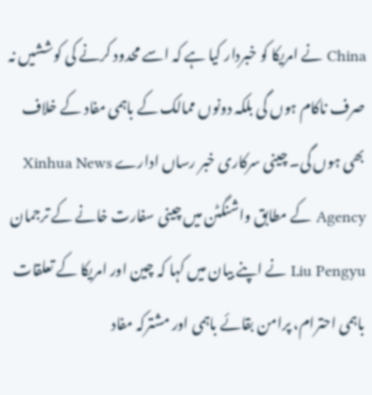China نے امریکا کو خبردار کیا ہے کہ اسے محدود کرنے کی کوششیں نہ صرف ناکام ہوں گی بلکہ دونوں ممالک کے باہمی مفاد کے خلاف بھی ہوں گی۔ چینی سرکاری خبر رساں ادارے Xinhua News Agency کے مطابق واشنگٹن میں چینی سفارت خانے کے ترجمان Liu Pengyu نے اپنے بیان میں کہا کہ چین اور امریکا کے تعلقات باہمی احترام، پرامن بقائے باہمی اور مشترکہ مفاد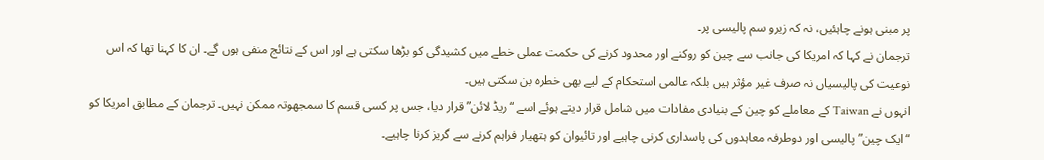پر مبنی ہونے چاہئیں، نہ کہ زیرو سم پالیسی پر۔
ترجمان نے کہا کہ امریکا کی جانب سے چین کو روکنے اور محدود کرنے کی حکمت عملی خطے میں کشیدگی کو بڑھا سکتی ہے اور اس کے نتائج منفی ہوں گے۔ ان کا کہنا تھا کہ اس نوعیت کی پالیسیاں نہ صرف غیر مؤثر ہیں بلکہ عالمی استحکام کے لیے بھی خطرہ بن سکتی ہیں۔
انہوں نے Taiwan کے معاملے کو چین کے بنیادی مفادات میں شامل قرار دیتے ہوئے اسے “ریڈ لائن” قرار دیا، جس پر کسی قسم کا سمجھوتہ ممکن نہیں۔ ترجمان کے مطابق امریکا کو “ایک چین” پالیسی اور دوطرفہ معاہدوں کی پاسداری کرنی چاہیے اور تائیوان کو ہتھیار فراہم کرنے سے گریز کرنا چاہیے۔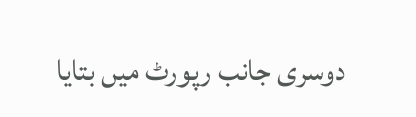دوسری جانب رپورٹ میں بتایا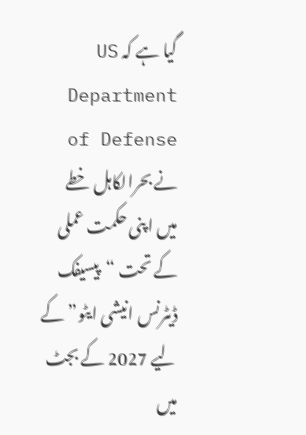گیا ہے کہ US Department of Defense نے بحرالکاہل خطے میں اپنی حکمت عملی کے تحت “پیسیفک ڈیٹرنس انیشی ایٹو” کے لیے 2027 کے بجٹ میں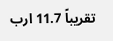تقریباً 11.7 ارب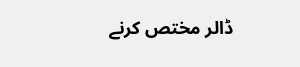ڈالر مختص کرنے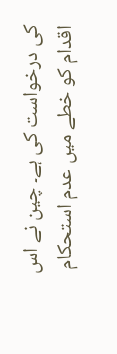کی درخواست کی ہے۔ چین نے اس اقدام کو خطے میں عدم استحکام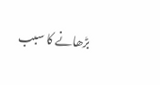بڑھانے کا سبب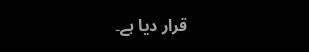قرار دیا ہے۔